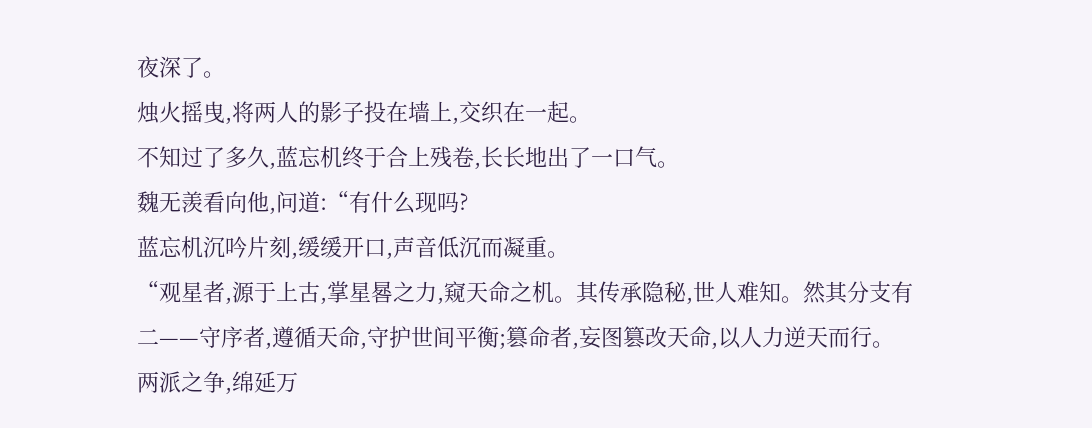夜深了。
烛火摇曳,将两人的影子投在墙上,交织在一起。
不知过了多久,蓝忘机终于合上残卷,长长地出了一口气。
魏无羡看向他,问道:“有什么现吗?
蓝忘机沉吟片刻,缓缓开口,声音低沉而凝重。
“观星者,源于上古,掌星晷之力,窥天命之机。其传承隐秘,世人难知。然其分支有二——守序者,遵循天命,守护世间平衡;篡命者,妄图篡改天命,以人力逆天而行。
两派之争,绵延万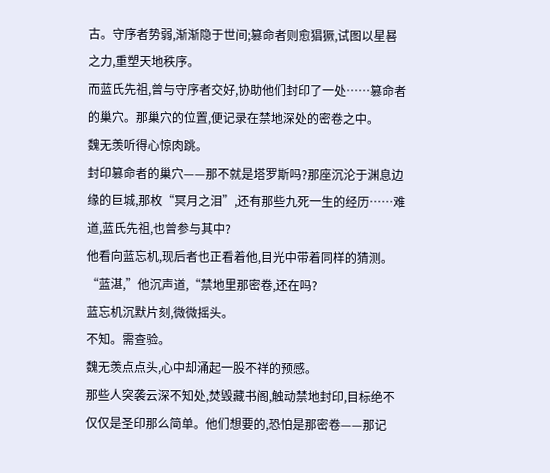古。守序者势弱,渐渐隐于世间;篡命者则愈猖獗,试图以星晷之力,重塑天地秩序。
而蓝氏先祖,曾与守序者交好,协助他们封印了一处……篡命者的巢穴。那巢穴的位置,便记录在禁地深处的密卷之中。
魏无羡听得心惊肉跳。
封印篡命者的巢穴——那不就是塔罗斯吗?那座沉沦于渊息边缘的巨城,那枚“冥月之泪”,还有那些九死一生的经历……难道,蓝氏先祖,也曾参与其中?
他看向蓝忘机,现后者也正看着他,目光中带着同样的猜测。
“蓝湛,”他沉声道,“禁地里那密卷,还在吗?
蓝忘机沉默片刻,微微摇头。
不知。需查验。
魏无羡点点头,心中却涌起一股不祥的预感。
那些人突袭云深不知处,焚毁藏书阁,触动禁地封印,目标绝不仅仅是圣印那么简单。他们想要的,恐怕是那密卷——那记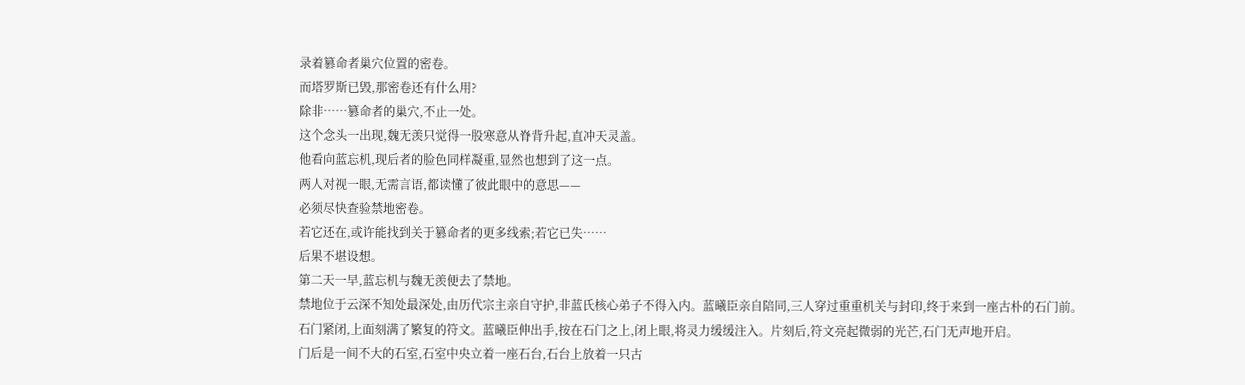录着篡命者巢穴位置的密卷。
而塔罗斯已毁,那密卷还有什么用?
除非……篡命者的巢穴,不止一处。
这个念头一出现,魏无羡只觉得一股寒意从脊背升起,直冲天灵盖。
他看向蓝忘机,现后者的脸色同样凝重,显然也想到了这一点。
两人对视一眼,无需言语,都读懂了彼此眼中的意思——
必须尽快查验禁地密卷。
若它还在,或许能找到关于篡命者的更多线索;若它已失……
后果不堪设想。
第二天一早,蓝忘机与魏无羡便去了禁地。
禁地位于云深不知处最深处,由历代宗主亲自守护,非蓝氏核心弟子不得入内。蓝曦臣亲自陪同,三人穿过重重机关与封印,终于来到一座古朴的石门前。
石门紧闭,上面刻满了繁复的符文。蓝曦臣伸出手,按在石门之上,闭上眼,将灵力缓缓注入。片刻后,符文亮起微弱的光芒,石门无声地开启。
门后是一间不大的石室,石室中央立着一座石台,石台上放着一只古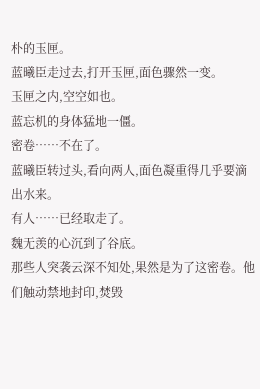朴的玉匣。
蓝曦臣走过去,打开玉匣,面色骤然一变。
玉匣之内,空空如也。
蓝忘机的身体猛地一僵。
密卷……不在了。
蓝曦臣转过头,看向两人,面色凝重得几乎要滴出水来。
有人……已经取走了。
魏无羡的心沉到了谷底。
那些人突袭云深不知处,果然是为了这密卷。他们触动禁地封印,焚毁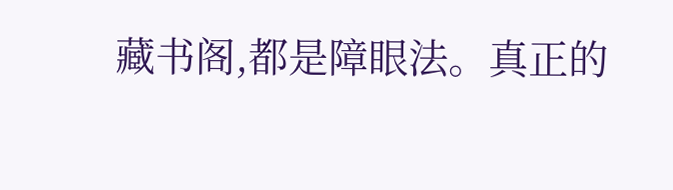藏书阁,都是障眼法。真正的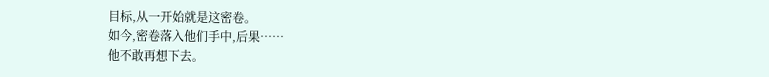目标,从一开始就是这密卷。
如今,密卷落入他们手中,后果……
他不敢再想下去。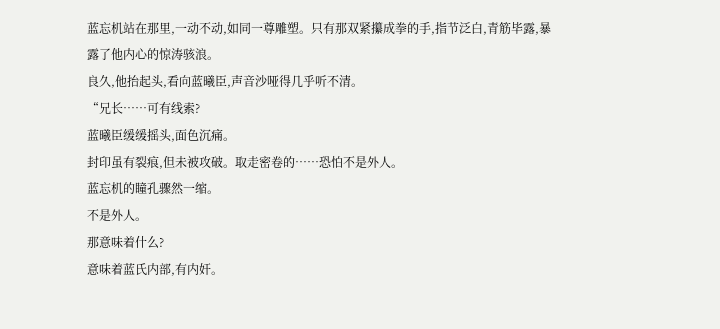蓝忘机站在那里,一动不动,如同一尊雕塑。只有那双紧攥成拳的手,指节泛白,青筋毕露,暴露了他内心的惊涛骇浪。
良久,他抬起头,看向蓝曦臣,声音沙哑得几乎听不清。
“兄长……可有线索?
蓝曦臣缓缓摇头,面色沉痛。
封印虽有裂痕,但未被攻破。取走密卷的……恐怕不是外人。
蓝忘机的瞳孔骤然一缩。
不是外人。
那意味着什么?
意味着蓝氏内部,有内奸。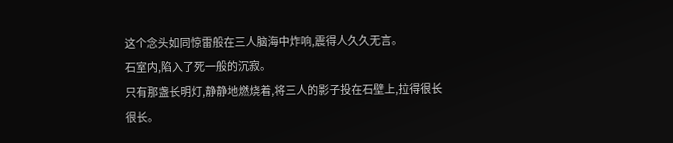这个念头如同惊雷般在三人脑海中炸响,震得人久久无言。
石室内,陷入了死一般的沉寂。
只有那盏长明灯,静静地燃烧着,将三人的影子投在石壁上,拉得很长很长。